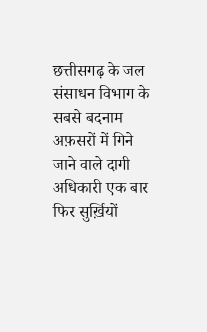छत्तीसगढ़ के जल संसाधन विभाग के सबसे बदनाम अफ़सरों में गिने जाने वाले दागी अधिकारी एक बार फिर सुर्ख़ियों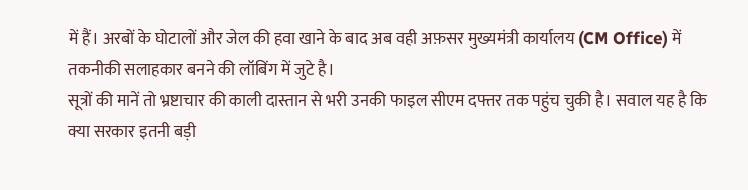में हैं। अरबों के घोटालों और जेल की हवा खाने के बाद अब वही अफ़सर मुख्यमंत्री कार्यालय (CM Office) में तकनीकी सलाहकार बनने की लॉबिंग में जुटे है।
सूत्रों की मानें तो भ्रष्टाचार की काली दास्तान से भरी उनकी फाइल सीएम दफ्तर तक पहुंच चुकी है। सवाल यह है कि क्या सरकार इतनी बड़ी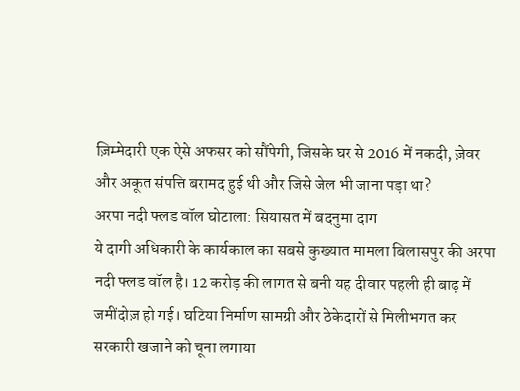ज़िम्मेदारी एक ऐसे अफसर को सौंपेगी, जिसके घर से 2016 में नकदी, ज़ेवर और अकूत संपत्ति बरामद हुई थी और जिसे जेल भी जाना पड़ा था?
अरपा नदी फ्लड वॉल घोटाला: सियासत में बदनुमा दाग
ये दागी अधिकारी के कार्यकाल का सबसे कुख्यात मामला बिलासपुर की अरपा नदी फ्लड वॉल है। 12 करोड़ की लागत से बनी यह दीवार पहली ही बाढ़ में जमींदोज़ हो गई। घटिया निर्माण सामग्री और ठेकेदारों से मिलीभगत कर सरकारी खजाने को चूना लगाया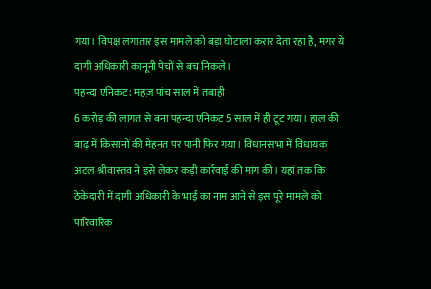गया। विपक्ष लगातार इस मामले को बड़ा घोटाला करार देता रहा है, मगर ये दागी अधिकारी कानूनी पेचों से बच निकले।
पहन्दा एनिकट: महज़ पांच साल में तबाही
6 करोड़ की लागत से बना पहन्दा एनिकट 5 साल में ही टूट गया। हाल की बाढ़ में किसानों की मेहनत पर पानी फिर गया। विधानसभा में विधायक अटल श्रीवास्तव ने इसे लेकर कड़ी कार्रवाई की मांग की। यहां तक कि ठेकेदारी में दागी अधिकारी के भाई का नाम आने से इस पूरे मामले को पारिवारिक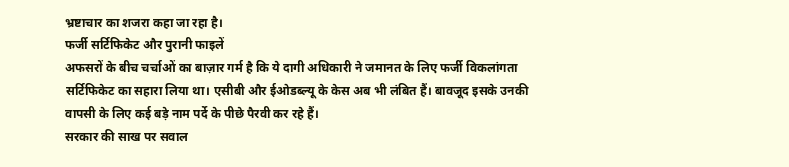भ्रष्टाचार का शजरा कहा जा रहा है।
फर्जी सर्टिफिकेट और पुरानी फाइलें
अफसरों के बीच चर्चाओं का बाज़ार गर्म है कि ये दागी अधिकारी ने जमानत के लिए फर्जी विकलांगता सर्टिफिकेट का सहारा लिया था। एसीबी और ईओडब्ल्यू के केस अब भी लंबित हैं। बावजूद इसके उनकी वापसी के लिए कई बड़े नाम पर्दे के पीछे पैरवी कर रहे हैं।
सरकार की साख पर सवाल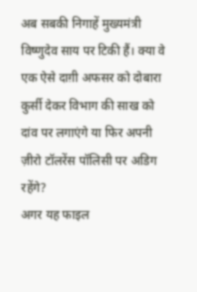अब सबकी निगाहें मुख्यमंत्री विष्णुदेव साय पर टिकी हैं। क्या वे एक ऐसे दाग़ी अफसर को दोबारा कुर्सी देकर विभाग की साख को दांव पर लगाएंगे या फिर अपनी ज़ीरो टॉलरेंस पॉलिसी पर अडिग रहेंगे?
अगर यह फाइल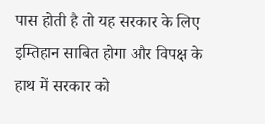पास होती है तो यह सरकार के लिए इम्तिहान साबित होगा और विपक्ष के हाथ में सरकार को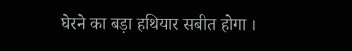घेरने का बड़ा हथियार सबीत होगा ।